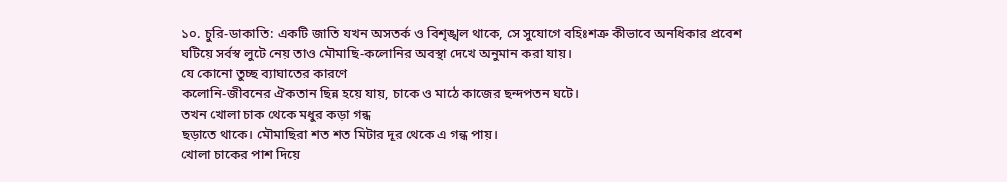১০. চুরি-ডাকাতি: একটি জাতি যখন অসতর্ক ও বিশৃঙ্খল থাকে, সে সুযোগে বহিঃশত্রু কীভাবে অনধিকার প্রবেশ
ঘটিয়ে সর্বস্ব লুটে নেয় তাও মৌমাছি-কলোনির অবস্থা দেখে অনুমান করা যায়।
যে কোনো তুচ্ছ ব্যাঘাতের কারণে
কলোনি-জীবনের ঐকতান ছিন্ন হয়ে যায়, চাকে ও মাঠে কাজের ছন্দপতন ঘটে।
তখন খোলা চাক থেকে মধুর কড়া গন্ধ
ছড়াতে থাকে। মৌমাছিরা শত শত মিটার দূর থেকে এ গন্ধ পায়।
খোলা চাকের পাশ দিয়ে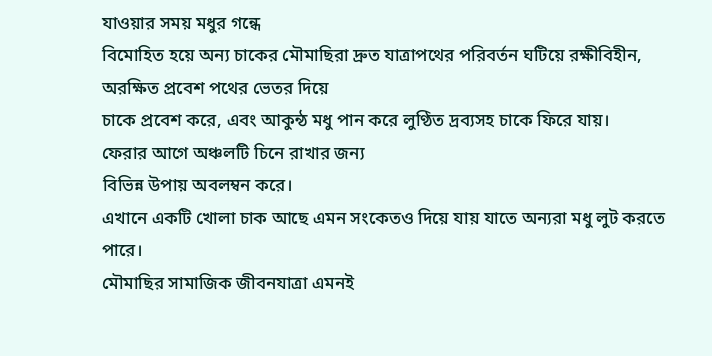যাওয়ার সময় মধুর গন্ধে
বিমোহিত হয়ে অন্য চাকের মৌমাছিরা দ্রুত যাত্রাপথের পরিবর্তন ঘটিয়ে রক্ষীবিহীন, অরক্ষিত প্রবেশ পথের ভেতর দিয়ে
চাকে প্রবেশ করে, এবং আকুন্ঠ মধু পান করে লুণ্ঠিত দ্রব্যসহ চাকে ফিরে যায়।
ফেরার আগে অঞ্চলটি চিনে রাখার জন্য
বিভিন্ন উপায় অবলম্বন করে।
এখানে একটি খোলা চাক আছে এমন সংকেতও দিয়ে যায় যাতে অন্যরা মধু লুট করতে
পারে।
মৌমাছির সামাজিক জীবনযাত্রা এমনই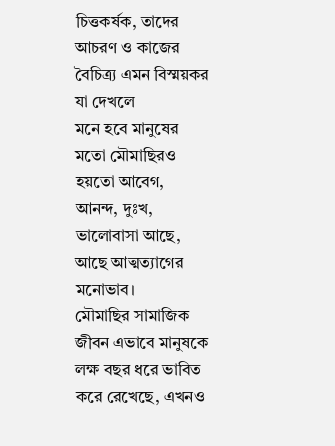চিত্তকর্ষক, তাদের আচরণ ও কাজের বৈচিত্র্য এমন বিস্ময়কর যা দেখলে
মনে হবে মানুষের মতো মৌমাছিরও হয়তো আবেগ, আনন্দ, দুঃখ, ভালোবাসা আছে, আছে আত্মত্যাগের মনোভাব।
মৌমাছির সামাজিক জীবন এভাবে মানুষকে লক্ষ বছর ধরে ভাবিত করে রেখেছে, এখনও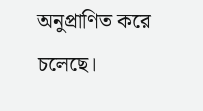অনুপ্রাণিত করে চলেছে।